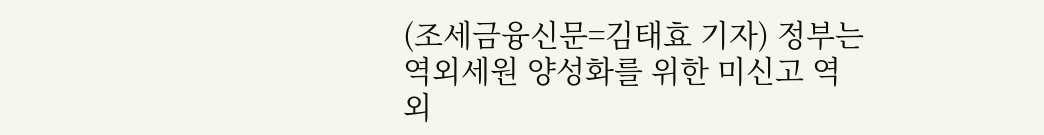(조세금융신문=김태효 기자) 정부는 역외세원 양성화를 위한 미신고 역외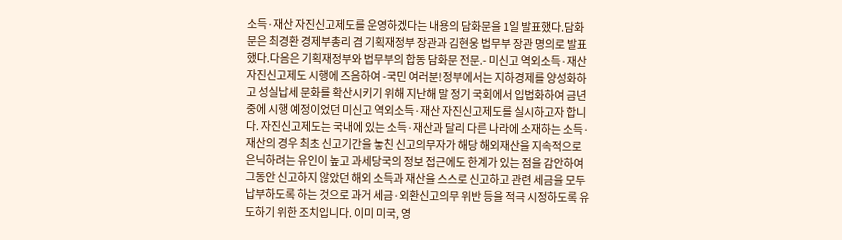소득·재산 자진신고제도를 운영하겠다는 내용의 담화문을 1일 발표했다.담화문은 최경환 경제부총리 겸 기획재정부 장관과 김현웅 법무부 장관 명의로 발표했다.다음은 기획재정부와 법무부의 합동 담화문 전문.- 미신고 역외소득·재산 자진신고제도 시행에 즈음하여 -국민 여러분!정부에서는 지하경제를 양성화하고 성실납세 문화를 확산시키기 위해 지난해 말 정기 국회에서 입법화하여 금년 중에 시행 예정이었던 미신고 역외소득·재산 자진신고제도를 실시하고자 합니다. 자진신고제도는 국내에 있는 소득·재산과 달리 다른 나라에 소재하는 소득·재산의 경우 최초 신고기간을 놓친 신고의무자가 해당 해외재산을 지속적으로 은닉하려는 유인이 높고 과세당국의 정보 접근에도 한계가 있는 점을 감안하여 그동안 신고하지 않았던 해외 소득과 재산을 스스로 신고하고 관련 세금을 모두 납부하도록 하는 것으로 과거 세금·외환신고의무 위반 등을 적극 시정하도록 유도하기 위한 조치입니다. 이미 미국, 영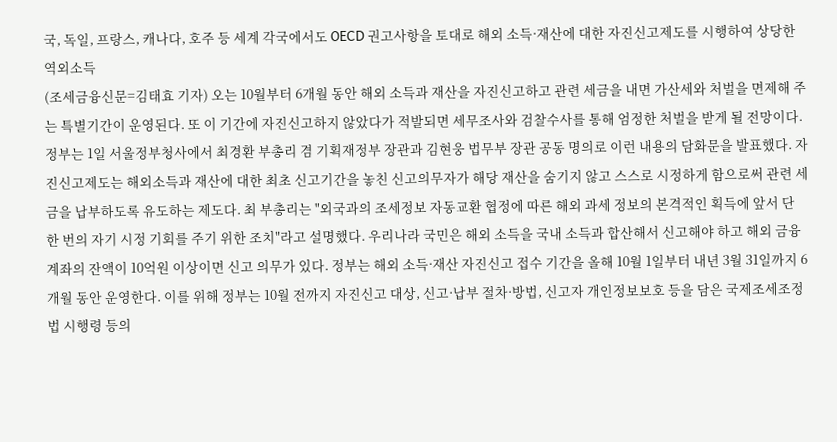국, 독일, 프랑스, 캐나다, 호주 등 세계 각국에서도 OECD 권고사항을 토대로 해외 소득·재산에 대한 자진신고제도를 시행하여 상당한 역외소득
(조세금융신문=김태효 기자) 오는 10월부터 6개월 동안 해외 소득과 재산을 자진신고하고 관련 세금을 내면 가산세와 처벌을 면제해 주는 특별기간이 운영된다. 또 이 기간에 자진신고하지 않았다가 적발되면 세무조사와 검찰수사를 통해 엄정한 처벌을 받게 될 전망이다. 정부는 1일 서울정부청사에서 최경환 부총리 겸 기획재정부 장관과 김현웅 법무부 장관 공동 명의로 이런 내용의 담화문을 발표했다. 자진신고제도는 해외소득과 재산에 대한 최초 신고기간을 놓친 신고의무자가 해당 재산을 숨기지 않고 스스로 시정하게 함으로써 관련 세금을 납부하도록 유도하는 제도다. 최 부총리는 "외국과의 조세정보 자동교환 협정에 따른 해외 과세 정보의 본격적인 획득에 앞서 단 한 번의 자기 시정 기회를 주기 위한 조치"라고 설명했다. 우리나라 국민은 해외 소득을 국내 소득과 합산해서 신고해야 하고 해외 금융계좌의 잔액이 10억원 이상이면 신고 의무가 있다. 정부는 해외 소득·재산 자진신고 접수 기간을 올해 10월 1일부터 내년 3월 31일까지 6개월 동안 운영한다. 이를 위해 정부는 10월 전까지 자진신고 대상, 신고·납부 절차·방법, 신고자 개인정보보호 등을 담은 국제조세조정법 시행령 등의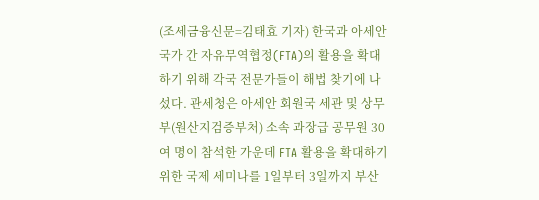(조세금융신문=김태효 기자) 한국과 아세안 국가 간 자유무역협정(FTA)의 활용을 확대하기 위해 각국 전문가들이 해법 찾기에 나섰다. 관세청은 아세안 회원국 세관 및 상무부(원산지검증부처) 소속 과장급 공무원 30여 명이 참석한 가운데 FTA 활용을 확대하기 위한 국제 세미나를 1일부터 3일까지 부산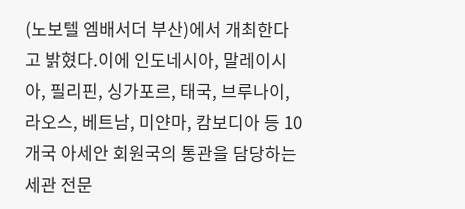(노보텔 엠배서더 부산)에서 개최한다고 밝혔다.이에 인도네시아, 말레이시아, 필리핀, 싱가포르, 태국, 브루나이, 라오스, 베트남, 미얀마, 캄보디아 등 10개국 아세안 회원국의 통관을 담당하는 세관 전문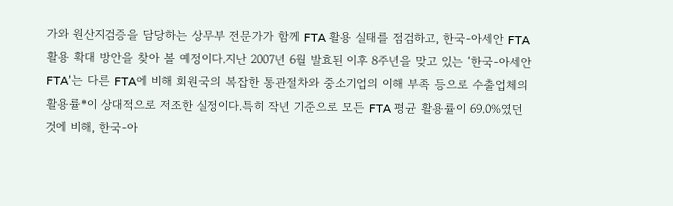가와 원산지검증을 담당하는 상무부 전문가가 함께 FTA 활용 실태를 점검하고, 한국-아세안 FTA 활용 확대 방안을 찾아 볼 예정이다.지난 2007년 6월 발효된 이후 8주년을 맞고 있는 ‘한국-아세안 FTA’는 다른 FTA에 비해 회원국의 복잡한 통관절차와 중소기업의 이해 부족 등으로 수출업체의 활용률*이 상대적으로 저조한 실정이다.특히 작년 기준으로 모든 FTA 평균 활용률이 69.0%였던 것에 비해, 한국-아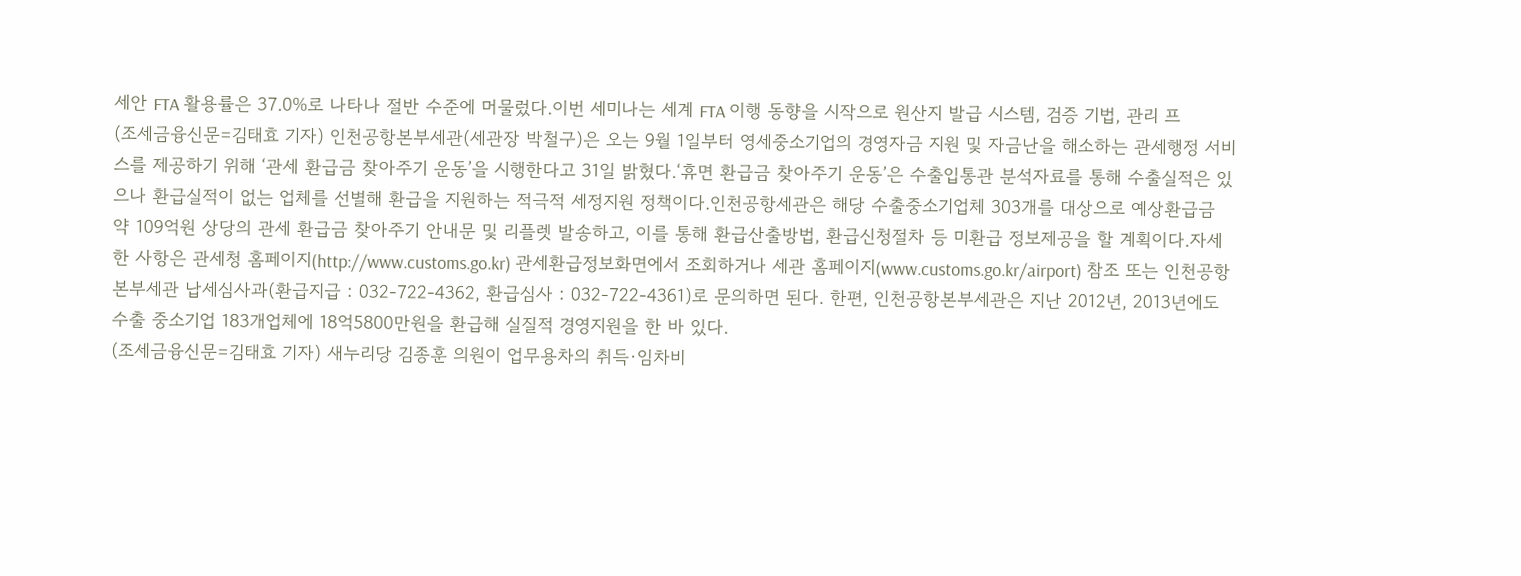세안 FTA 활용률은 37.0%로 나타나 절반 수준에 머물렀다.이번 세미나는 세계 FTA 이행 동향을 시작으로 원산지 발급 시스템, 검증 기법, 관리 프
(조세금융신문=김태효 기자) 인천공항본부세관(세관장 박철구)은 오는 9월 1일부터 영세중소기업의 경영자금 지원 및 자금난을 해소하는 관세행정 서비스를 제공하기 위해 ‘관세 환급금 찾아주기 운동’을 시행한다고 31일 밝혔다.‘휴면 환급금 찾아주기 운동’은 수출입통관 분석자료를 통해 수출실적은 있으나 환급실적이 없는 업체를 선별해 환급을 지원하는 적극적 세정지원 정책이다.인천공항세관은 해당 수출중소기업체 303개를 대상으로 예상환급금 약 109억원 상당의 관세 환급금 찾아주기 안내문 및 리플렛 발송하고, 이를 통해 환급산출방법, 환급신청절차 등 미환급 정보제공을 할 계획이다.자세한 사항은 관세청 홈페이지(http://www.customs.go.kr) 관세환급정보화면에서 조회하거나 세관 홈페이지(www.customs.go.kr/airport) 참조 또는 인천공항본부세관 납세심사과(환급지급 : 032-722-4362, 환급심사 : 032-722-4361)로 문의하면 된다. 한편, 인천공항본부세관은 지난 2012년, 2013년에도 수출 중소기업 183개업체에 18억5800만원을 환급해 실질적 경영지원을 한 바 있다.
(조세금융신문=김태효 기자) 새누리당 김종훈 의원이 업무용차의 취득·임차비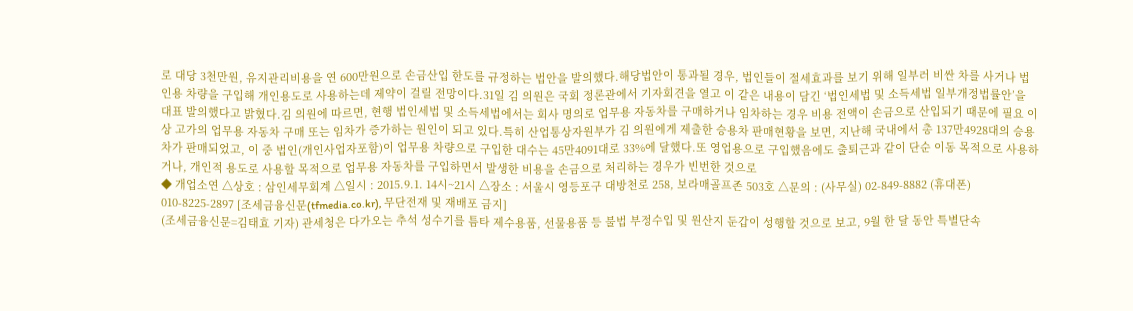로 대당 3천만원, 유지관리비용을 연 600만원으로 손금산입 한도를 규정하는 법안을 발의했다.해당법안이 통과될 경우, 법인들이 절세효과를 보기 위해 일부러 비싼 차를 사거나 법인용 차량을 구입해 개인용도로 사용하는데 제약이 걸릴 전망이다.31일 김 의원은 국회 정론관에서 기자회견을 열고 이 같은 내용이 담긴 ‘법인세법 및 소득세법 일부개정법률안’을 대표 발의했다고 밝혔다.김 의원에 따르면, 현행 법인세법 및 소득세법에서는 회사 명의로 업무용 자동차를 구매하거나 임차하는 경우 비용 전액이 손금으로 산입되기 때문에 필요 이상 고가의 업무용 자동차 구매 또는 임차가 증가하는 원인이 되고 있다.특히 산업통상자원부가 김 의원에게 제출한 승용차 판매현황을 보면, 지난해 국내에서 총 137만4928대의 승용차가 판매되었고, 이 중 법인(개인사업자포함)이 업무용 차량으로 구입한 대수는 45만4091대로 33%에 달했다.또 영업용으로 구입했음에도 출퇴근과 같이 단순 이동 목적으로 사용하거나, 개인적 용도로 사용할 목적으로 업무용 자동차를 구입하면서 발생한 비용을 손금으로 처리하는 경우가 빈번한 것으로
◆ 개업소연 △상호 : 삼인세무회계 △일시 : 2015.9.1. 14시~21시 △장소 : 서울시 영등포구 대방천로 258, 보라매골프존 503호 △문의 : (사무실) 02-849-8882 (휴대폰) 010-8225-2897 [조세금융신문(tfmedia.co.kr), 무단전재 및 재배포 금지]
(조세금융신문=김태효 기자) 관세청은 다가오는 추석 성수기를 틈타 제수용품, 선물용품 등 불법 부정수입 및 원산지 둔갑이 성행할 것으로 보고, 9월 한 달 동안 특별단속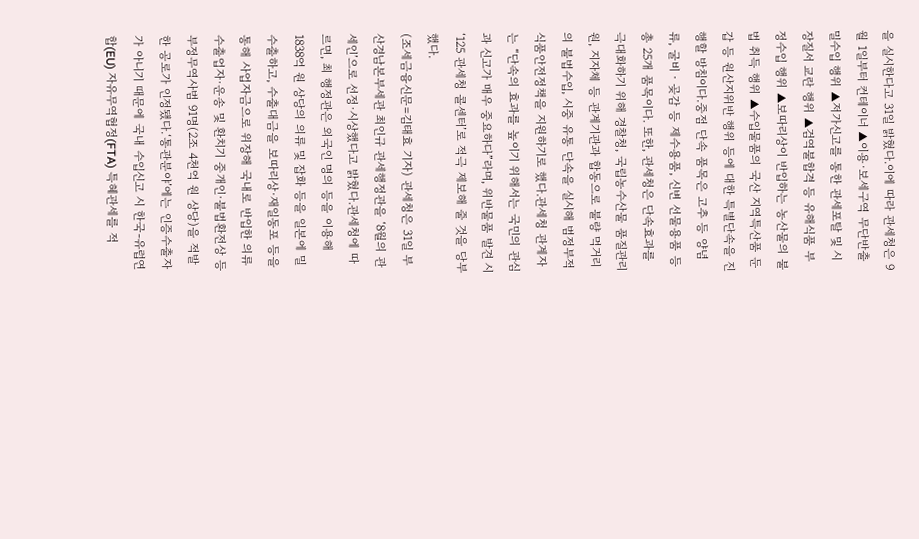을 실시한다고 31일 밝혔다.이에 따라 관세청은 9월 1일부터 컨테이너 ▲이용·보세구역 무단반출 밀수입 행위 ▲저가신고를 통한 관세포탈 및 시장질서 교란 행위 ▲검역불합격 등 유해식품 부정수입 행위 ▲보따리상이 반입하는 농산물의 불법 취득 행위 ▲수입물품의 국산 지역특산품 둔갑 등 원산지위반 행위 등에 대한 특별단속을 진행할 방침이다.중점 단속 품목은 고추 등 양념류, 굴비‧곶감 등 제수용품, 신변 선물용품 등 총 25개 품목이다. 또한, 관세청은 단속효과를 극대화하기 위해 경찰청, 국립농수산물 품질관리원, 지자체 등 관계기관과 합동으로 불량 먹거리의 불법수입, 시중 유통 단속을 실시해 범정부적 식품안전정책을 지원하기로 했다.관세청 관계자는 “단속의 효과를 높이기 위해서는 국민의 관심과 신고가 매우 중요하다”라며, 위반물품 발견 시 ‘125 관세청 콜센터’로 적극 제보해 줄 것을 당부했다.
(조세금융신문=김태효 기자) 관세청은 31일 부산경남본부세관 최인규 관세행정관을 ‘8월의 관세인’으로 선정·시상했다고 밝혔다.관세청에 따르면, 최 행정관은 외국인 명의 등을 이용해 1838억 원 상당의 의류 및 잡화 등을 일본에 밀수출하고, 수출대금을 보따리상·재일동포 등을 통해 사업자금으로 위장해 국내로 반입한 의류수출업자·운송 및 환치기 중개인·불법환전상 등 부정무역사범 91명(2조 4천억 원 상당)을 적발한 공로가 인정됐다.‘통관분야’에는 인증수출자가 아니기 때문에 국내 수입신고 시 한국-유럽연합(EU) 자유무역협정(FTA) 특혜관세를 적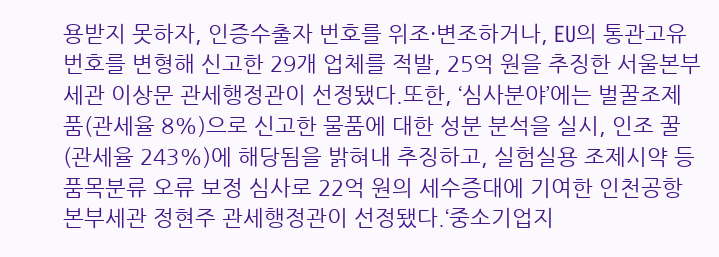용받지 못하자, 인증수출자 번호를 위조·변조하거나, EU의 통관고유번호를 변형해 신고한 29개 업체를 적발, 25억 원을 추징한 서울본부세관 이상문 관세행정관이 선정됐다.또한, ‘심사분야’에는 벌꿀조제품(관세율 8%)으로 신고한 물품에 대한 성분 분석을 실시, 인조 꿀(관세율 243%)에 해당됨을 밝혀내 추징하고, 실험실용 조제시약 등 품목분류 오류 보정 심사로 22억 원의 세수증대에 기여한 인천공항본부세관 정현주 관세행정관이 선정됐다.‘중소기업지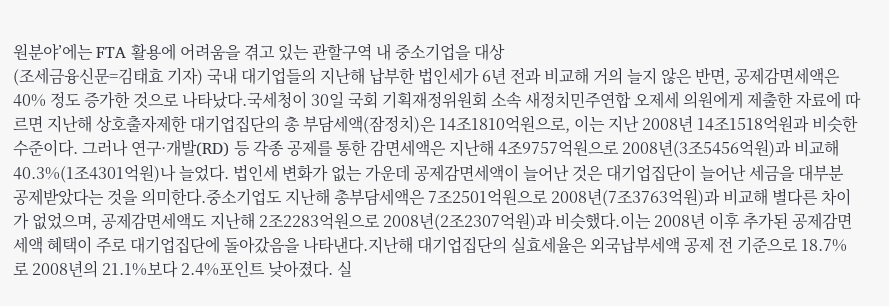원분야’에는 FTA 활용에 어려움을 겪고 있는 관할구역 내 중소기업을 대상
(조세금융신문=김태효 기자) 국내 대기업들의 지난해 납부한 법인세가 6년 전과 비교해 거의 늘지 않은 반면, 공제감면세액은 40% 정도 증가한 것으로 나타났다.국세청이 30일 국회 기획재정위원회 소속 새정치민주연합 오제세 의원에게 제출한 자료에 따르면 지난해 상호출자제한 대기업집단의 총 부담세액(잠정치)은 14조1810억원으로, 이는 지난 2008년 14조1518억원과 비슷한 수준이다. 그러나 연구·개발(RD) 등 각종 공제를 통한 감면세액은 지난해 4조9757억원으로 2008년(3조5456억원)과 비교해 40.3%(1조4301억원)나 늘었다. 법인세 변화가 없는 가운데 공제감면세액이 늘어난 것은 대기업집단이 늘어난 세금을 대부분 공제받았다는 것을 의미한다.중소기업도 지난해 총부담세액은 7조2501억원으로 2008년(7조3763억원)과 비교해 별다른 차이가 없었으며, 공제감면세액도 지난해 2조2283억원으로 2008년(2조2307억원)과 비슷했다.이는 2008년 이후 추가된 공제감면세액 혜택이 주로 대기업집단에 돌아갔음을 나타낸다.지난해 대기업집단의 실효세율은 외국납부세액 공제 전 기준으로 18.7%로 2008년의 21.1%보다 2.4%포인트 낮아졌다. 실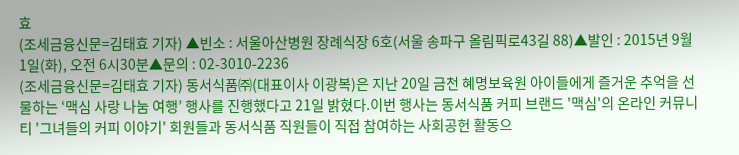효
(조세금융신문=김태효 기자) ▲빈소 : 서울아산병원 장례식장 6호(서울 송파구 올림픽로43길 88)▲발인 : 2015년 9월 1일(화), 오전 6시30분▲문의 : 02-3010-2236
(조세금융신문=김태효 기자) 동서식품㈜(대표이사 이광복)은 지난 20일 금천 혜명보육원 아이들에게 즐거운 추억을 선물하는 ‘맥심 사랑 나눔 여행’ 행사를 진행했다고 21일 밝혔다.이번 행사는 동서식품 커피 브랜드 '맥심'의 온라인 커뮤니티 '그녀들의 커피 이야기' 회원들과 동서식품 직원들이 직접 참여하는 사회공헌 활동으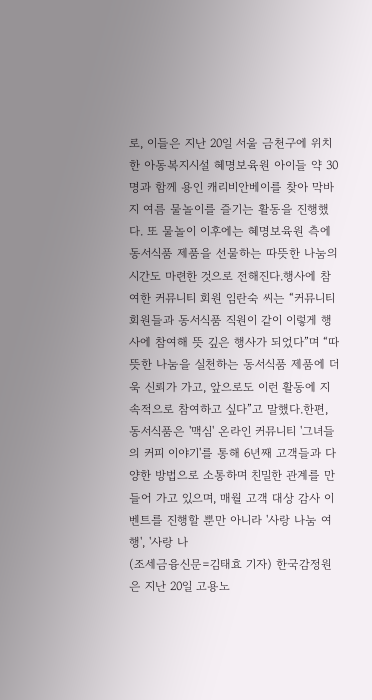로, 이들은 지난 20일 서울 금천구에 위치한 아동복지시설 혜명보육원 아이들 약 30명과 함께 용인 캐리비안베이를 찾아 막바지 여름 물놀이를 즐기는 활동을 진행했다. 또 물놀이 이후에는 혜명보육원 측에 동서식품 제품을 선물하는 따뜻한 나눔의 시간도 마련한 것으로 전해진다.행사에 참여한 커뮤니티 회원 임란숙 씨는 “커뮤니티 회원들과 동서식품 직원이 같이 이렇게 행사에 참여해 뜻 깊은 행사가 되었다”며 “따뜻한 나눔을 실천하는 동서식품 제품에 더욱 신뢰가 가고, 앞으로도 이런 활동에 지속적으로 참여하고 싶다”고 말했다.한편, 동서식품은 '맥심' 온라인 커뮤니티 '그녀들의 커피 이야기'를 통해 6년째 고객들과 다양한 방법으로 소통하며 친밀한 관계를 만들어 가고 있으며, 매월 고객 대상 감사 이벤트를 진행할 뿐만 아니라 '사랑 나눔 여행', '사랑 나
(조세금융신문=김태효 기자) 한국감정원은 지난 20일 고용노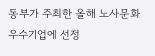동부가 주최한 올해 노사문화 우수기업에 선정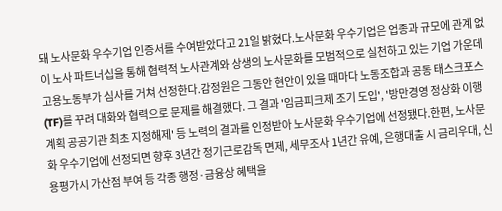돼 노사문화 우수기업 인증서를 수여받았다고 21일 밝혔다.노사문화 우수기업은 업종과 규모에 관계 없이 노사 파트너십을 통해 협력적 노사관계와 상생의 노사문화를 모범적으로 실천하고 있는 기업 가운데 고용노동부가 심사를 거쳐 선정한다.감정원은 그동안 현안이 있을 때마다 노동조합과 공동 태스크포스(TF)를 꾸려 대화와 협력으로 문제를 해결했다. 그 결과 '임금피크제 조기 도입', '방만경영 정상화 이행계획 공공기관 최초 지정해제' 등 노력의 결과를 인정받아 노사문화 우수기업에 선정됐다.한편, 노사문화 우수기업에 선정되면 향후 3년간 정기근로감독 면제, 세무조사 1년간 유예, 은행대출 시 금리우대, 신용평가시 가산점 부여 등 각종 행정·금융상 혜택을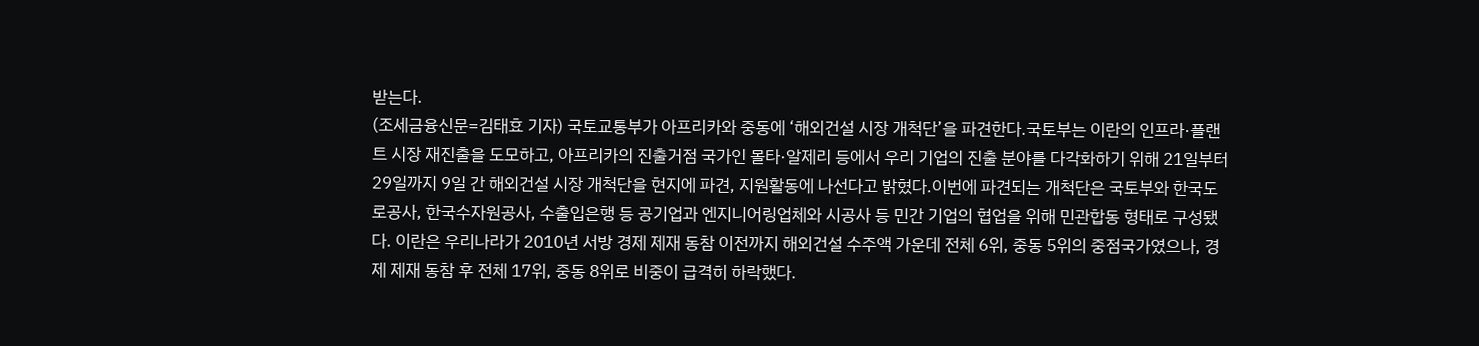받는다.
(조세금융신문=김태효 기자) 국토교통부가 아프리카와 중동에 ‘해외건설 시장 개척단’을 파견한다.국토부는 이란의 인프라·플랜트 시장 재진출을 도모하고, 아프리카의 진출거점 국가인 몰타·알제리 등에서 우리 기업의 진출 분야를 다각화하기 위해 21일부터 29일까지 9일 간 해외건설 시장 개척단을 현지에 파견, 지원활동에 나선다고 밝혔다.이번에 파견되는 개척단은 국토부와 한국도로공사, 한국수자원공사, 수출입은행 등 공기업과 엔지니어링업체와 시공사 등 민간 기업의 협업을 위해 민관합동 형태로 구성됐다. 이란은 우리나라가 2010년 서방 경제 제재 동참 이전까지 해외건설 수주액 가운데 전체 6위, 중동 5위의 중점국가였으나, 경제 제재 동참 후 전체 17위, 중동 8위로 비중이 급격히 하락했다.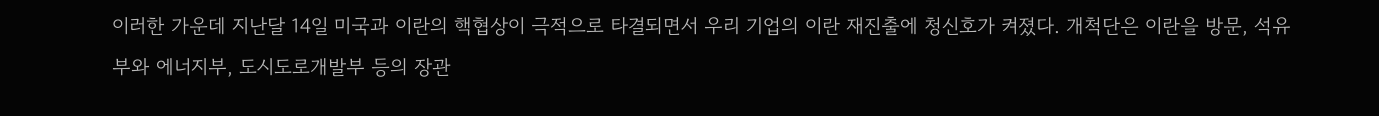이러한 가운데 지난달 14일 미국과 이란의 핵협상이 극적으로 타결되면서 우리 기업의 이란 재진출에 청신호가 켜졌다. 개척단은 이란을 방문, 석유부와 에너지부, 도시도로개발부 등의 장관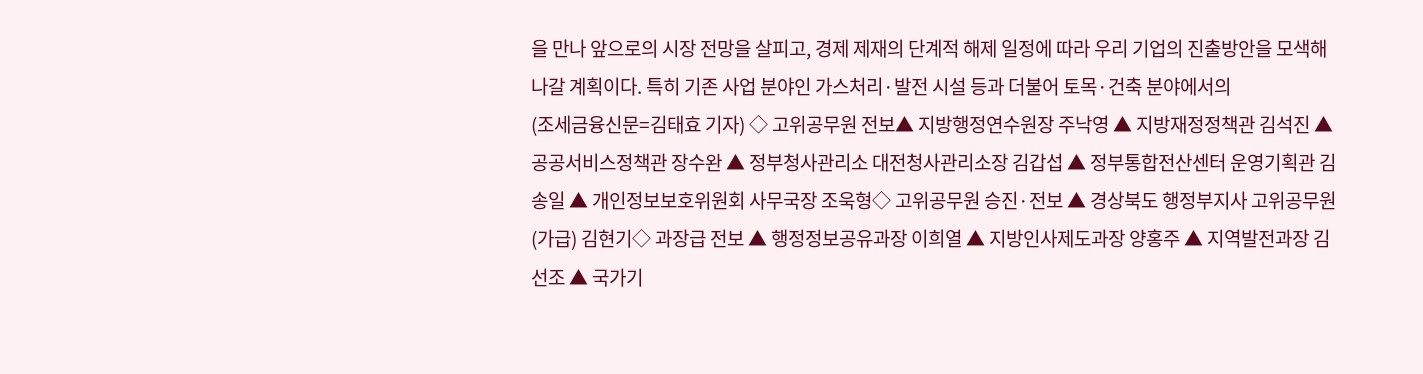을 만나 앞으로의 시장 전망을 살피고, 경제 제재의 단계적 해제 일정에 따라 우리 기업의 진출방안을 모색해 나갈 계획이다. 특히 기존 사업 분야인 가스처리·발전 시설 등과 더불어 토목·건축 분야에서의
(조세금융신문=김태효 기자) ◇ 고위공무원 전보▲ 지방행정연수원장 주낙영 ▲ 지방재정정책관 김석진 ▲ 공공서비스정책관 장수완 ▲ 정부청사관리소 대전청사관리소장 김갑섭 ▲ 정부통합전산센터 운영기획관 김송일 ▲ 개인정보보호위원회 사무국장 조욱형◇ 고위공무원 승진·전보 ▲ 경상북도 행정부지사 고위공무원(가급) 김현기◇ 과장급 전보 ▲ 행정정보공유과장 이희열 ▲ 지방인사제도과장 양홍주 ▲ 지역발전과장 김선조 ▲ 국가기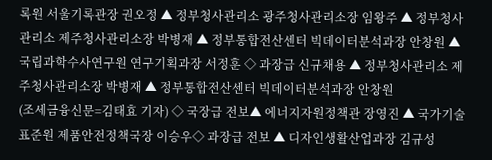록원 서울기록관장 권오정 ▲ 정부청사관리소 광주청사관리소장 임왕주 ▲ 정부청사관리소 제주청사관리소장 박병재 ▲ 정부통합전산센터 빅데이터분석과장 안창원 ▲ 국립과학수사연구원 연구기획과장 서정훈 ◇ 과장급 신규채용 ▲ 정부청사관리소 제주청사관리소장 박병재 ▲ 정부통합전산센터 빅데이터분석과장 안창원
(조세금융신문=김태효 기자) ◇ 국장급 전보▲ 에너지자원정책관 장영진 ▲ 국가기술표준원 제품안전정책국장 이승우◇ 과장급 전보 ▲ 디자인생활산업과장 김규성